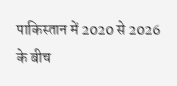पाकिस्तान में 2020 से 2026 के बीच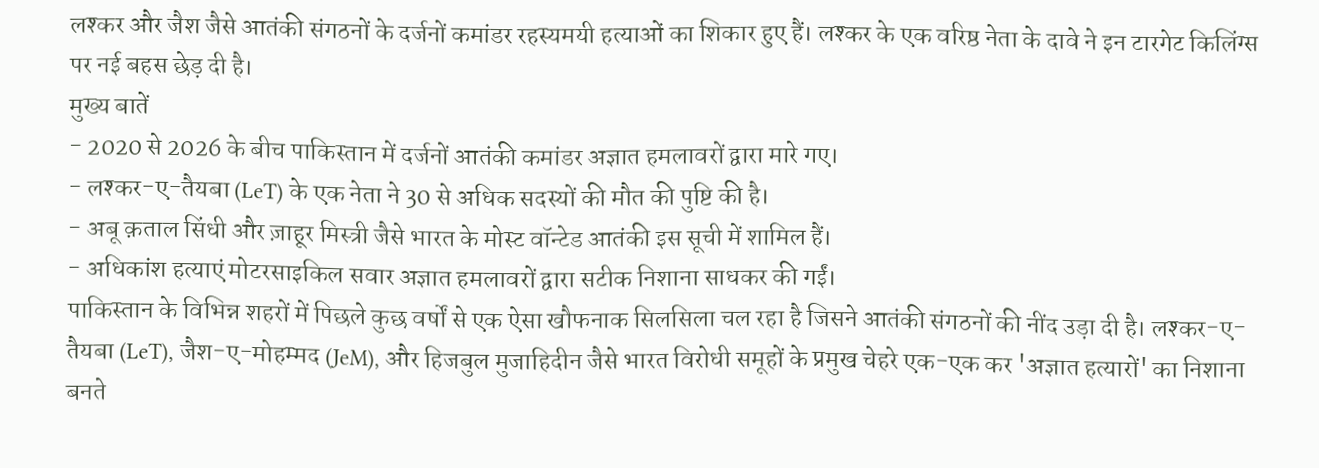लश्कर और जैश जैसे आतंकी संगठनों के दर्जनों कमांडर रहस्यमयी हत्याओं का शिकार हुए हैं। लश्कर के एक वरिष्ठ नेता के दावे ने इन टारगेट किलिंग्स पर नई बहस छेड़ दी है।
मुख्य बातें
- 2020 से 2026 के बीच पाकिस्तान में दर्जनों आतंकी कमांडर अज्ञात हमलावरों द्वारा मारे गए।
- लश्कर-ए-तैयबा (LeT) के एक नेता ने 30 से अधिक सदस्यों की मौत की पुष्टि की है।
- अबू क़ताल सिंधी और ज़ाहूर मिस्त्री जैसे भारत के मोस्ट वॉन्टेड आतंकी इस सूची में शामिल हैं।
- अधिकांश हत्याएं मोटरसाइकिल सवार अज्ञात हमलावरों द्वारा सटीक निशाना साधकर की गईं।
पाकिस्तान के विभिन्न शहरों में पिछले कुछ वर्षों से एक ऐसा खौफनाक सिलसिला चल रहा है जिसने आतंकी संगठनों की नींद उड़ा दी है। लश्कर-ए-तैयबा (LeT), जैश-ए-मोहम्मद (JeM), और हिजबुल मुजाहिदीन जैसे भारत विरोधी समूहों के प्रमुख चेहरे एक-एक कर 'अज्ञात हत्यारों' का निशाना बनते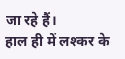जा रहे हैं।
हाल ही में लश्कर के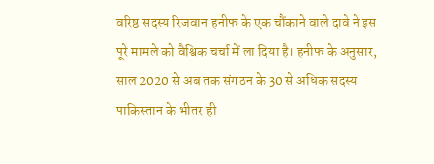वरिष्ठ सदस्य रिजवान हनीफ के एक चौंकाने वाले दावे ने इस पूरे मामले को वैश्विक चर्चा में ला दिया है। हनीफ के अनुसार, साल 2020 से अब तक संगठन के 30 से अधिक सदस्य पाकिस्तान के भीतर ही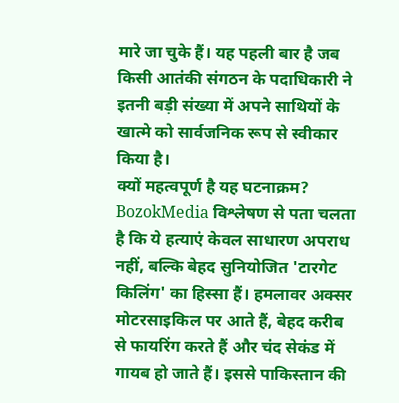मारे जा चुके हैं। यह पहली बार है जब किसी आतंकी संगठन के पदाधिकारी ने इतनी बड़ी संख्या में अपने साथियों के खात्मे को सार्वजनिक रूप से स्वीकार किया है।
क्यों महत्वपूर्ण है यह घटनाक्रम?
BozokMedia विश्लेषण से पता चलता है कि ये हत्याएं केवल साधारण अपराध नहीं, बल्कि बेहद सुनियोजित 'टारगेट किलिंग' का हिस्सा हैं। हमलावर अक्सर मोटरसाइकिल पर आते हैं, बेहद करीब से फायरिंग करते हैं और चंद सेकंड में गायब हो जाते हैं। इससे पाकिस्तान की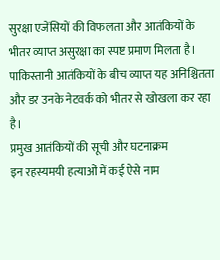सुरक्षा एजेंसियों की विफलता और आतंकियों के भीतर व्याप्त असुरक्षा का स्पष्ट प्रमाण मिलता है।
पाकिस्तानी आतंकियों के बीच व्याप्त यह अनिश्चितता और डर उनके नेटवर्क को भीतर से खोखला कर रहा है।
प्रमुख आतंकियों की सूची और घटनाक्रम
इन रहस्यमयी हत्याओं में कई ऐसे नाम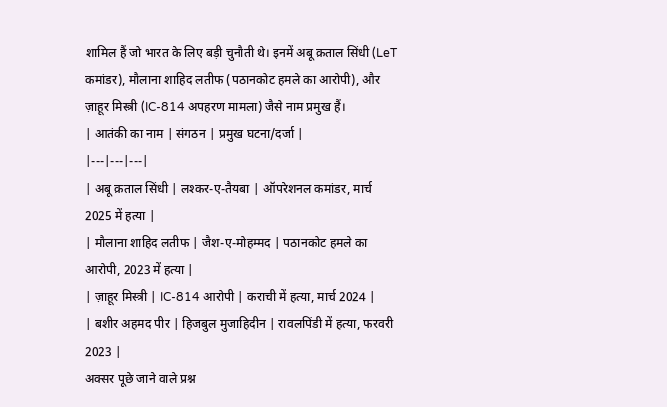शामिल हैं जो भारत के लिए बड़ी चुनौती थे। इनमें अबू क़ताल सिंधी (LeT कमांडर), मौलाना शाहिद लतीफ (पठानकोट हमले का आरोपी), और ज़ाहूर मिस्त्री (IC-814 अपहरण मामला) जैसे नाम प्रमुख हैं।
| आतंकी का नाम | संगठन | प्रमुख घटना/दर्जा |
|---|---|---|
| अबू क़ताल सिंधी | लश्कर-ए-तैयबा | ऑपरेशनल कमांडर, मार्च 2025 में हत्या |
| मौलाना शाहिद लतीफ | जैश-ए-मोहम्मद | पठानकोट हमले का आरोपी, 2023 में हत्या |
| ज़ाहूर मिस्त्री | IC-814 आरोपी | कराची में हत्या, मार्च 2024 |
| बशीर अहमद पीर | हिजबुल मुजाहिदीन | रावलपिंडी में हत्या, फरवरी 2023 |
अक्सर पूछे जाने वाले प्रश्न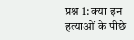प्रश्न 1: क्या इन हत्याओं के पीछे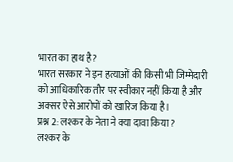भारत का हाथ है?
भारत सरकार ने इन हत्याओं की किसी भी जिम्मेदारी को आधिकारिक तौर पर स्वीकार नहीं किया है और अक्सर ऐसे आरोपों को खारिज किया है।
प्रश्न 2: लश्कर के नेता ने क्या दावा किया?
लश्कर के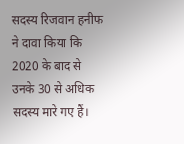सदस्य रिजवान हनीफ ने दावा किया कि 2020 के बाद से उनके 30 से अधिक सदस्य मारे गए हैं।